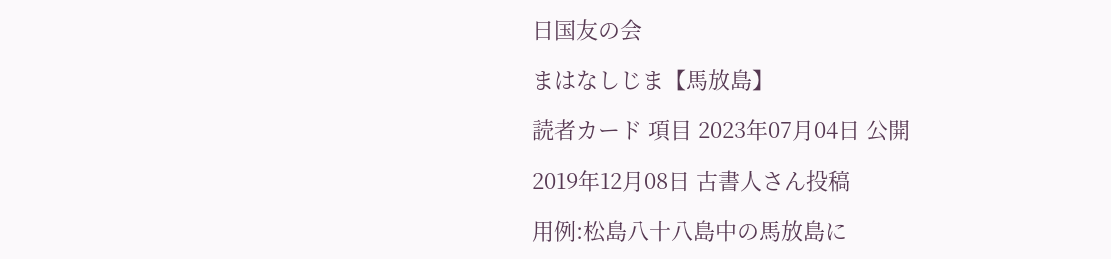日国友の会

まはなしじま【馬放島】

読者カード 項目 2023年07月04日 公開

2019年12月08日 古書人さん投稿

用例:松島八十八島中の馬放島に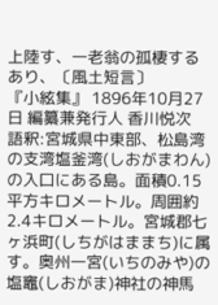上陸す、一老翁の孤棲するあり、〔風土短言〕
『小絃集』 1896年10月27日 編纂兼発行人 香川悦次
語釈:宮城県中東部、松島湾の支湾塩釜湾(しおがまわん)の入口にある島。面積0.15平方キロメートル。周囲約2.4キロメートル。宮城郡七ヶ浜町(しちがはままち)に属す。奥州一宮(いちのみや)の塩竈(しおがま)神社の神馬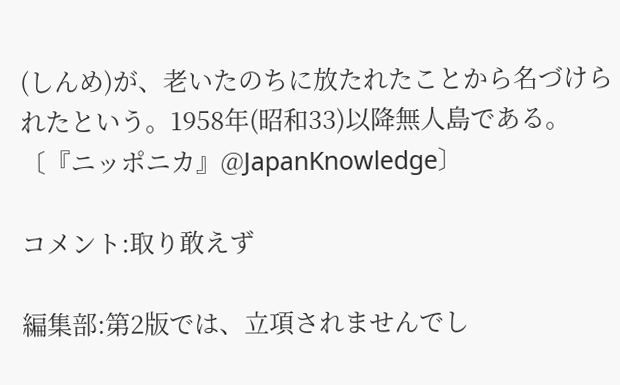(しんめ)が、老いたのちに放たれたことから名づけられたという。1958年(昭和33)以降無人島である。〔『ニッポニカ』@JapanKnowledge〕

コメント:取り敢えず

編集部:第2版では、立項されませんでし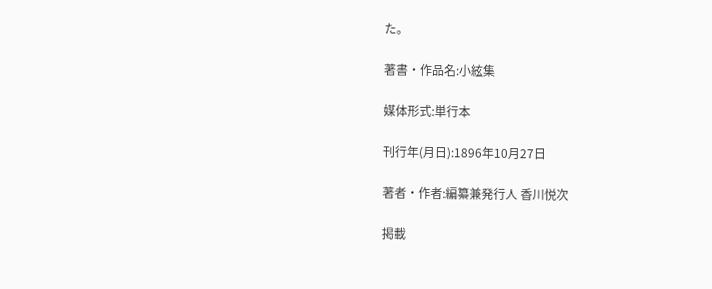た。

著書・作品名:小絃集

媒体形式:単行本

刊行年(月日):1896年10月27日

著者・作者:編纂兼発行人 香川悦次

掲載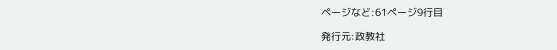ページなど:61ページ9行目

発行元:政教社